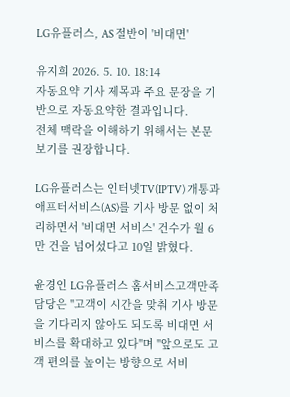LG유플러스, AS 절반이 '비대면'

유지희 2026. 5. 10. 18:14
자동요약 기사 제목과 주요 문장을 기반으로 자동요약한 결과입니다.
전체 맥락을 이해하기 위해서는 본문 보기를 권장합니다.

LG유플러스는 인터넷TV(IPTV) 개통과 애프터서비스(AS)를 기사 방문 없이 처리하면서 '비대면 서비스' 건수가 월 6만 건을 넘어섰다고 10일 밝혔다.

윤경인 LG유플러스 홈서비스고객만족담당은 "고객이 시간을 맞춰 기사 방문을 기다리지 않아도 되도록 비대면 서비스를 확대하고 있다"며 "앞으로도 고객 편의를 높이는 방향으로 서비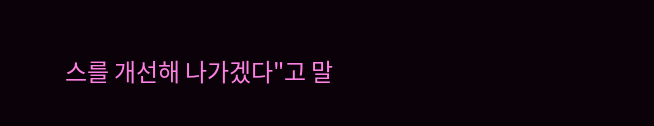스를 개선해 나가겠다"고 말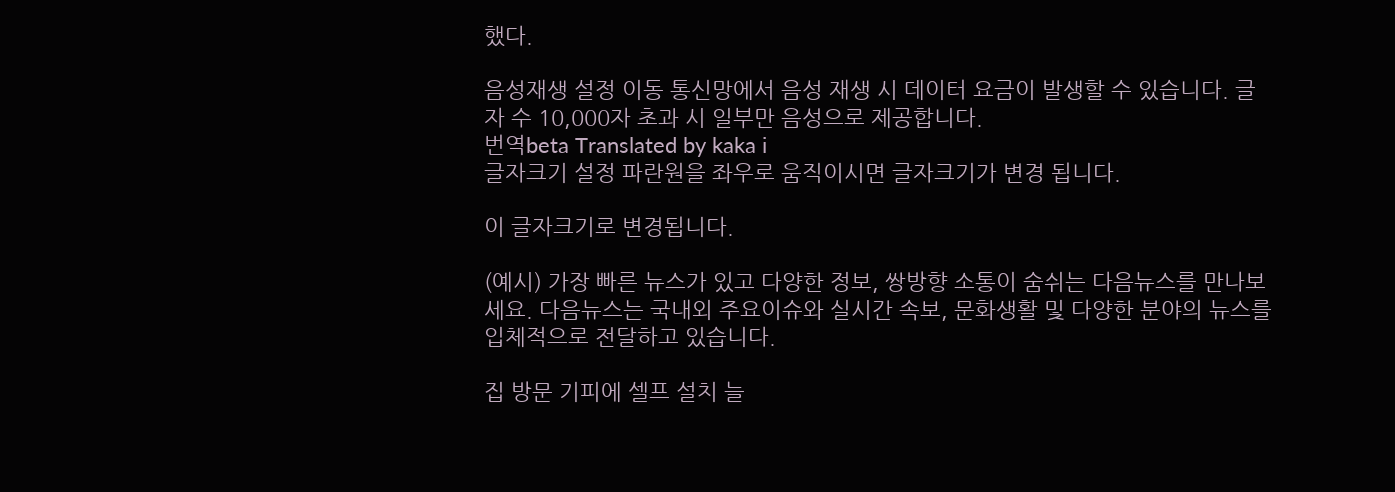했다.

음성재생 설정 이동 통신망에서 음성 재생 시 데이터 요금이 발생할 수 있습니다. 글자 수 10,000자 초과 시 일부만 음성으로 제공합니다.
번역beta Translated by kaka i
글자크기 설정 파란원을 좌우로 움직이시면 글자크기가 변경 됩니다.

이 글자크기로 변경됩니다.

(예시) 가장 빠른 뉴스가 있고 다양한 정보, 쌍방향 소통이 숨쉬는 다음뉴스를 만나보세요. 다음뉴스는 국내외 주요이슈와 실시간 속보, 문화생활 및 다양한 분야의 뉴스를 입체적으로 전달하고 있습니다.

집 방문 기피에 셀프 설치 늘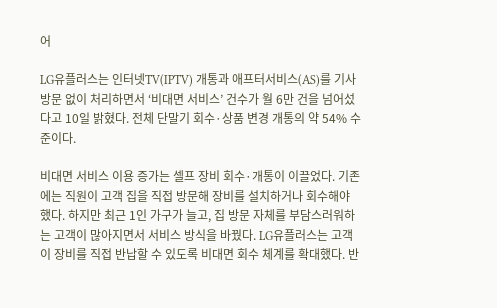어

LG유플러스는 인터넷TV(IPTV) 개통과 애프터서비스(AS)를 기사 방문 없이 처리하면서 ‘비대면 서비스’ 건수가 월 6만 건을 넘어섰다고 10일 밝혔다. 전체 단말기 회수·상품 변경 개통의 약 54% 수준이다.

비대면 서비스 이용 증가는 셀프 장비 회수·개통이 이끌었다. 기존에는 직원이 고객 집을 직접 방문해 장비를 설치하거나 회수해야 했다. 하지만 최근 1인 가구가 늘고, 집 방문 자체를 부담스러워하는 고객이 많아지면서 서비스 방식을 바꿨다. LG유플러스는 고객이 장비를 직접 반납할 수 있도록 비대면 회수 체계를 확대했다. 반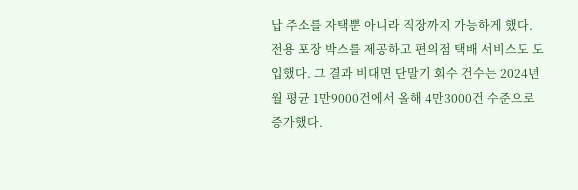납 주소를 자택뿐 아니라 직장까지 가능하게 했다. 전용 포장 박스를 제공하고 편의점 택배 서비스도 도입했다. 그 결과 비대면 단말기 회수 건수는 2024년 월 평균 1만9000건에서 올해 4만3000건 수준으로 증가했다.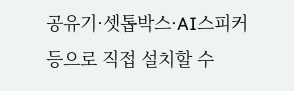공유기·셋톱박스·AI스피커 등으로 직접 설치할 수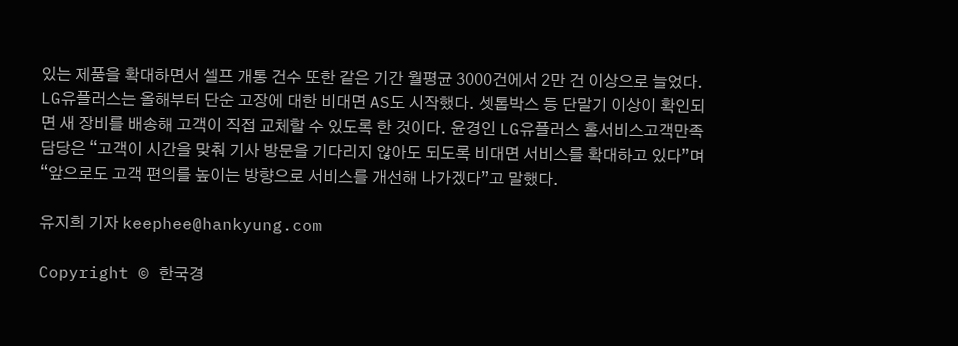있는 제품을 확대하면서 셀프 개통 건수 또한 같은 기간 월평균 3000건에서 2만 건 이상으로 늘었다. LG유플러스는 올해부터 단순 고장에 대한 비대면 AS도 시작했다. 셋톱박스 등 단말기 이상이 확인되면 새 장비를 배송해 고객이 직접 교체할 수 있도록 한 것이다. 윤경인 LG유플러스 홈서비스고객만족담당은 “고객이 시간을 맞춰 기사 방문을 기다리지 않아도 되도록 비대면 서비스를 확대하고 있다”며 “앞으로도 고객 편의를 높이는 방향으로 서비스를 개선해 나가겠다”고 말했다.

유지희 기자 keephee@hankyung.com

Copyright © 한국경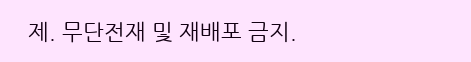제. 무단전재 및 재배포 금지.